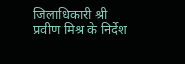जिलाधिकारी श्री प्रवीण मिश्र के निर्देश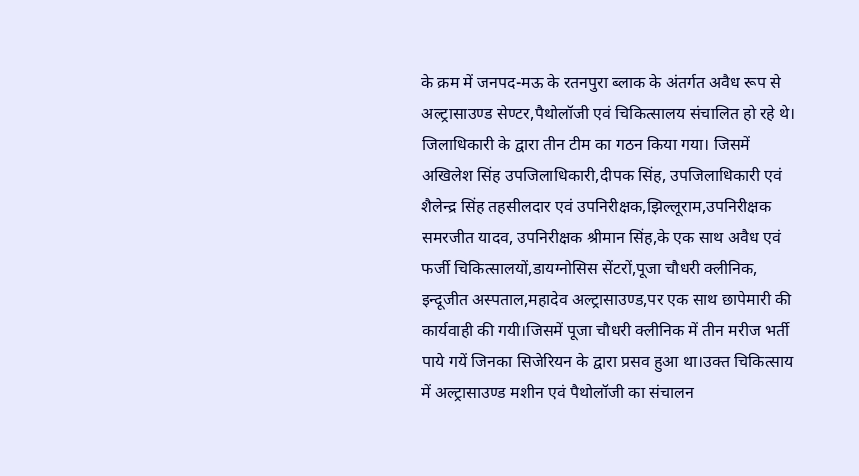के क्रम में जनपद-मऊ के रतनपुरा ब्लाक के अंतर्गत अवैध रूप से अल्ट्रासाउण्ड सेण्टर,पैथोलॉजी एवं चिकित्सालय संचालित हो रहे थे। जिलाधिकारी के द्वारा तीन टीम का गठन किया गया। जिसमें अखिलेश सिंह उपजिलाधिकारी,दीपक सिंह, उपजिलाधिकारी एवं शैलेन्द्र सिंह तहसीलदार एवं उपनिरीक्षक,झिल्लूराम,उपनिरीक्षक समरजीत यादव, उपनिरीक्षक श्रीमान सिंह,के एक साथ अवैध एवं फर्जी चिकित्सालयों,डायग्नोसिस सेंटरों,पूजा चौधरी क्लीनिक, इन्दूजीत अस्पताल,महादेव अल्ट्रासाउण्ड,पर एक साथ छापेमारी की कार्यवाही की गयी।जिसमें पूजा चौधरी क्लीनिक में तीन मरीज भर्ती पाये गयें जिनका सिजेरियन के द्वारा प्रसव हुआ था।उक्त चिकित्साय में अल्ट्रासाउण्ड मशीन एवं पैथोलॉजी का संचालन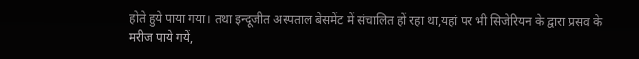होते हुये पाया गया। तथा इन्दूजीत अस्पताल बेसमेंट में संचालित हों रहा था,यहां पर भी सिजेरियन के द्वारा प्रसव के मरीज पाये गयें,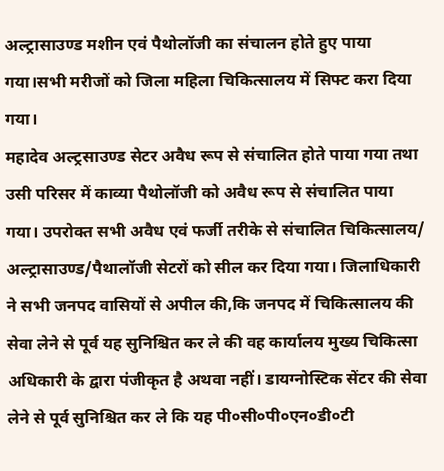अल्ट्रासाउण्ड मशीन एवं पैथोलॉजी का संचालन होते हुए पाया गया।सभी मरीजों को जिला महिला चिकित्सालय में सिफ्ट करा दिया गया।
महादेव अल्ट्रसाउण्ड सेटर अवैध रूप से संचालित होते पाया गया तथा उसी परिसर में काव्या पैथोलॉजी को अवैध रूप से संचालित पाया गया। उपरोक्त सभी अवैध एवं फर्जी तरीके से संचालित चिकित्सालय/ अल्ट्रासाउण्ड/पैथालॉजी सेटरों को सील कर दिया गया। जिलाधिकारी ने सभी जनपद वासियों से अपील की,कि जनपद में चिकित्सालय की सेवा लेने से पूर्व यह सुनिश्चित कर ले की वह कार्यालय मुख्य चिकित्सा अधिकारी के द्वारा पंजीकृत है अथवा नहीं। डायग्नोस्टिक सेंटर की सेवा लेने से पूर्व सुनिश्चित कर ले कि यह पी०सी०पी०एन०डी०टी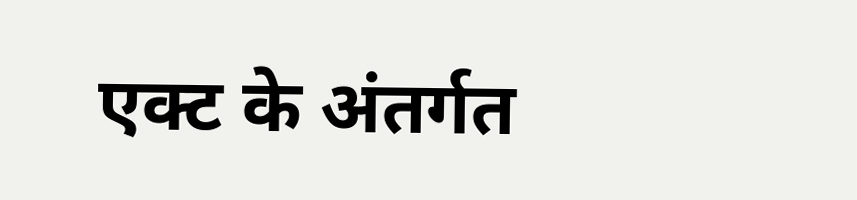एक्ट के अंतर्गत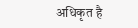अधिकृत है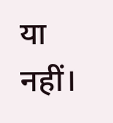या नहीं।